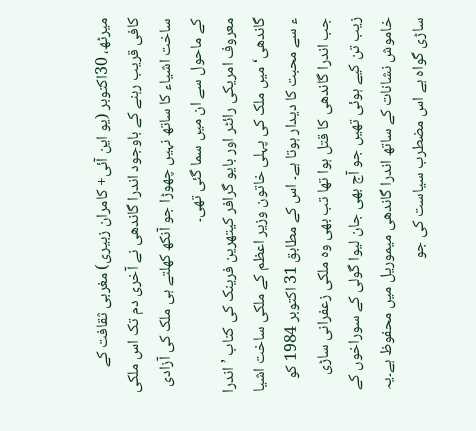میرٹھ، 30اکتوبر (یو این آئی+ کامران زبیری) مغربی ثقافت کے کافی قریب رہنے کے باوجود اندرا گاندھی نے آخری دم تک اس ملکی ساخت اشیاء کا ساتھ نہیں چھوڑا جو آنکھ کھلتے ہی ملک کی آزادی کے ماحول سے ان میں سما گئی تھی۔
معروف امریکی رائٹر اور بایو گرافر کیتھرین فرینک کی کتاب ’اندرا گاندھی‘ میں ملک کی پہلی خاتون وزیر اعظم کے ملکی ساخت اشیا ء سے محبت کا دیدار ہوتا ہے۔ اس کے مطابق 31 اکتوبر 1984 کو جب اندرا گاندھی کا قتل ہوا تھا تب بھی وہ ملکی زعفرانی ساڑی زیب تن کیے ہوئی تھیں جو آج بھی جان لیوا گولی کے سوراخوں کے خاموش نشانات کے ساتھ اندرا گاندھی میموریل میں محفوظ ہے۔یہ ساڑی گواہ ہے اس مضطرب سیاست کی جو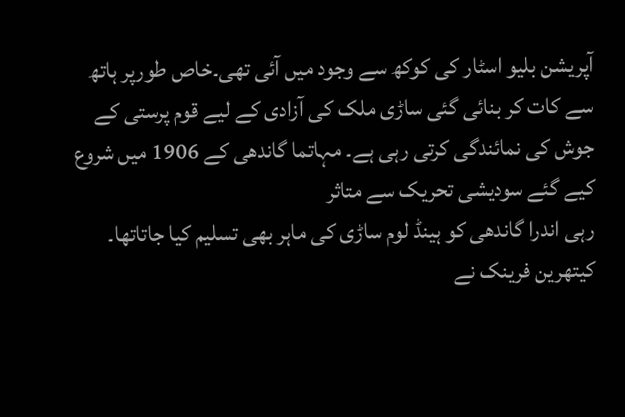آپریشن بلیو اسٹار کی کوکھ سے وجود میں آئی تھی۔خاص طورپر ہاتھ سے کات کر بنائی گئی ساڑی ملک کی آزادی کے لیے قوم پرستی کے جوش کی نمائندگی کرتی رہی ہے۔ مہاتما گاندھی کے 1906 میں شروع کیے گئے سودیشی تحریک سے متاثر
رہی اندرا گاندھی کو ہینڈ لوم ساڑی کی ماہر بھی تسلیم کیا جاتاتھا۔
کیتھرین فرینک نے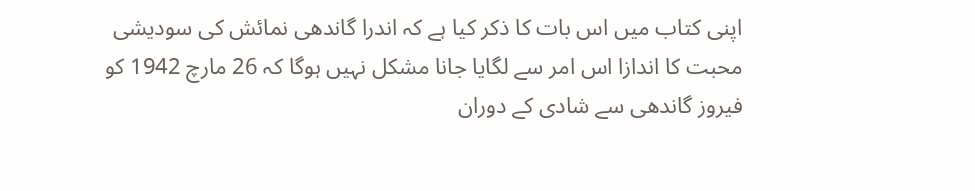اپنی کتاب میں اس بات کا ذکر کیا ہے کہ اندرا گاندھی نمائش کی سودیشی محبت کا اندازا اس امر سے لگایا جانا مشکل نہیں ہوگا کہ 26 مارچ 1942 کو فیروز گاندھی سے شادی کے دوران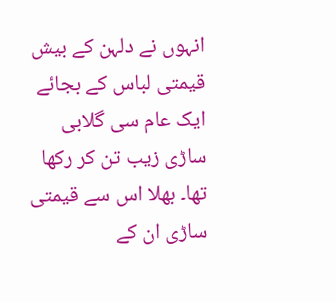انہوں نے دلہن کے بیش قیمتی لباس کے بجائے ایک عام سی گلابی ساڑی زیب تن کر رکھا تھا۔ بھلا اس سے قیمتی ساڑی ان کے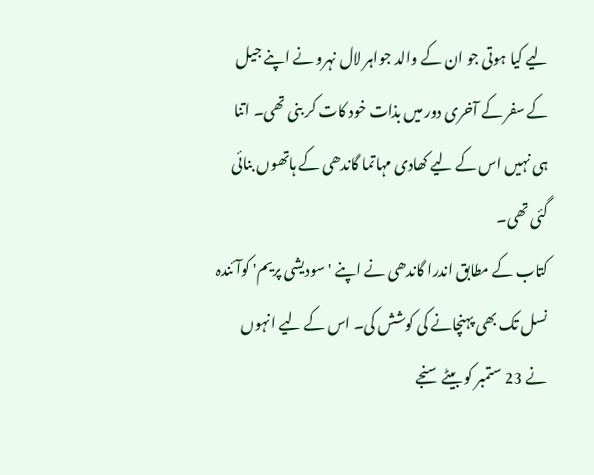لیے کیا ہوتی جو ان کے والد جواہر لال نہرو نے اپنے جیل کے سفر کے آخری دور میں بذات خود کات کر بنی تھی۔ اتنا ہی نہیں اس کے لیے کھادی مہاتما گاندھی کے ہاتھوں بنائی گئی تھی۔
کتاب کے مطابق اندرا گاندھی نے اپنے 'سودیشی پریم' کوآئندہ نسل تک بھی پہنچانے کی کوشش کی۔ اس کے لیے انہوں نے 23 ستمبر کو بیٹے سنجے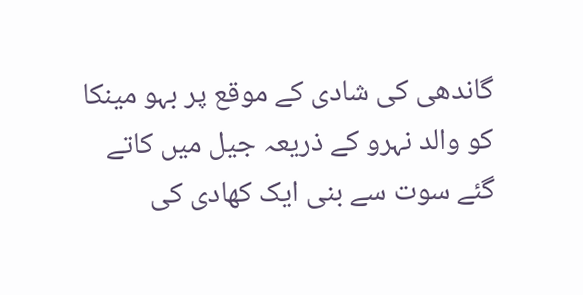گاندھی کی شادی کے موقع پر بہو مینکا کو والد نہرو کے ذریعہ جیل میں کاتے گئے سوت سے بنی ایک کھادی کی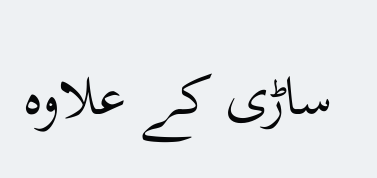ساڑی کے علاوہ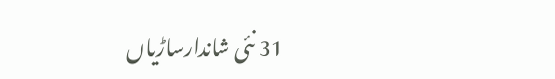31 نئی شاندارساڑیاں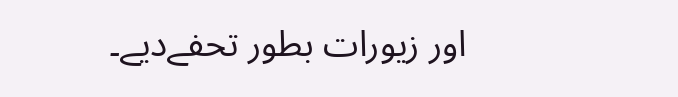اور زیورات بطور تحفےدیے۔